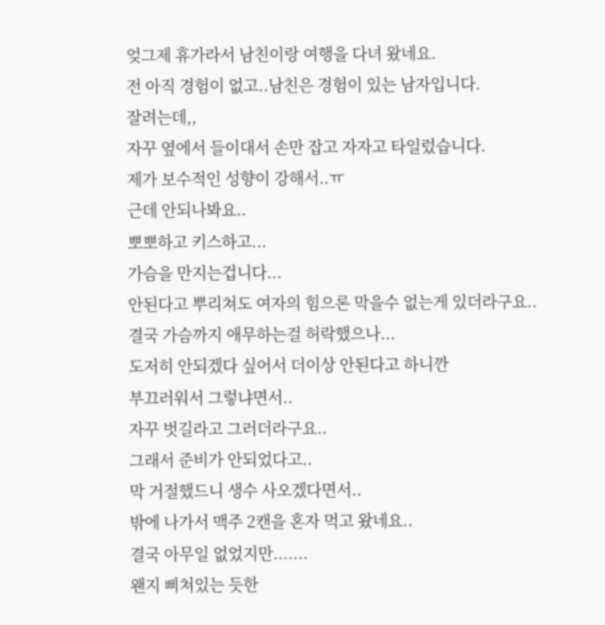엊그제 휴가라서 남친이랑 여행을 다녀 왔네요.
전 아직 경험이 없고..남친은 경험이 있는 남자입니다.
잘려는데,,
자꾸 옆에서 들이대서 손만 잡고 자자고 타일렀습니다.
제가 보수적인 성향이 강해서..ㅠ
근데 안되나봐요..
뽀뽀하고 키스하고...
가슴을 만지는겁니다...
안된다고 뿌리쳐도 여자의 힘으론 막을수 없는게 있더라구요..
결국 가슴까지 애무하는걸 허락했으나...
도저히 안되겠다 싶어서 더이상 안된다고 하니깐
부끄러워서 그렇냐면서..
자꾸 벗길라고 그러더라구요..
그래서 준비가 안되었다고..
막 거절했드니 생수 사오겠다면서..
밖에 나가서 맥주 2캔을 혼자 먹고 왔네요..
결국 아무일 없었지만.......
왠지 삐쳐있는 듯한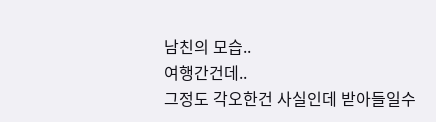남친의 모습..
여행간건데..
그정도 각오한건 사실인데 받아들일수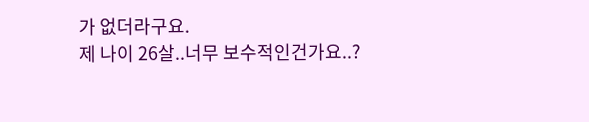가 없더라구요.
제 나이 26살..너무 보수적인건가요..?